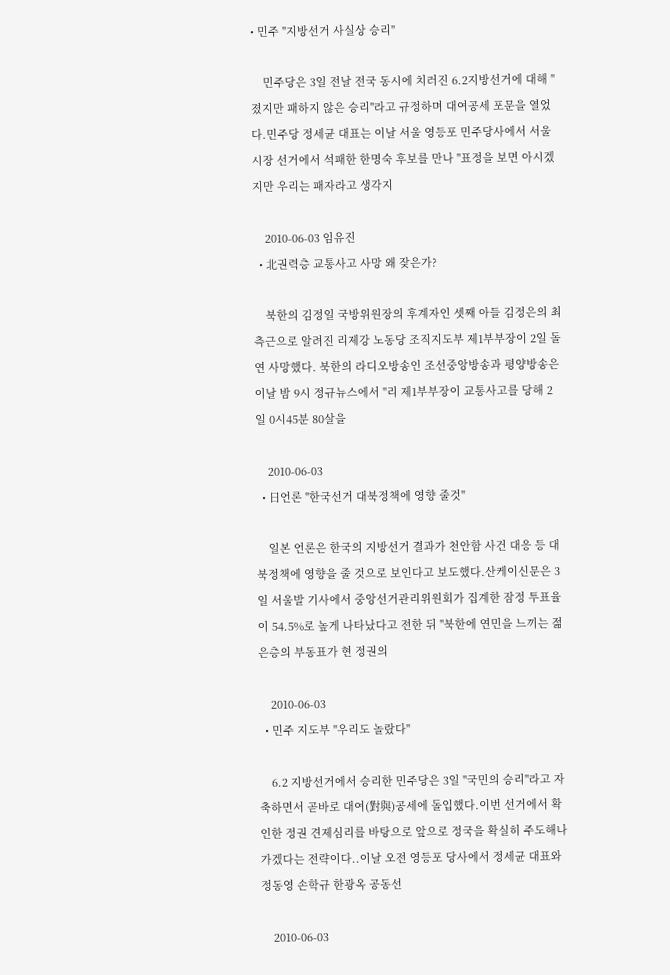• 민주 "지방선거 사실상 승리"

    민주당은 3일 전날 전국 동시에 치러진 6.2지방선거에 대해 "졌지만 패하지 않은 승리"라고 규정하며 대여공세 포문을 열었다.민주당 정세균 대표는 이날 서울 영등포 민주당사에서 서울시장 선거에서 석패한 한명숙 후보를 만나 "표정을 보면 아시겠지만 우리는 패자라고 생각지

    2010-06-03 임유진
  • 北권력층 교통사고 사망 왜 잦은가?

    북한의 김정일 국방위원장의 후계자인 셋째 아들 김정은의 최측근으로 알려진 리제강 노동당 조직지도부 제1부부장이 2일 돌연 사망했다. 북한의 라디오방송인 조선중앙방송과 평양방송은 이날 밤 9시 정규뉴스에서 "리 제1부부장이 교통사고를 당해 2일 0시45분 80살을

    2010-06-03
  • 日언론 "한국선거 대북정책에 영향 줄것"

    일본 언론은 한국의 지방선거 결과가 천안함 사건 대응 등 대북정책에 영향을 줄 것으로 보인다고 보도했다.산케이신문은 3일 서울발 기사에서 중앙선거관리위원회가 집계한 잠정 투표율이 54.5%로 높게 나타났다고 전한 뒤 "북한에 연민을 느끼는 젊은층의 부동표가 현 정권의

    2010-06-03
  • 민주 지도부 "우리도 놀랐다"

    6.2 지방선거에서 승리한 민주당은 3일 "국민의 승리"라고 자축하면서 곧바로 대여(對與)공세에 돌입했다.이번 선거에서 확인한 정권 견제심리를 바탕으로 앞으로 정국을 확실히 주도해나가겠다는 전략이다..이날 오전 영등포 당사에서 정세균 대표와 정동영 손학규 한광옥 공동선

    2010-06-03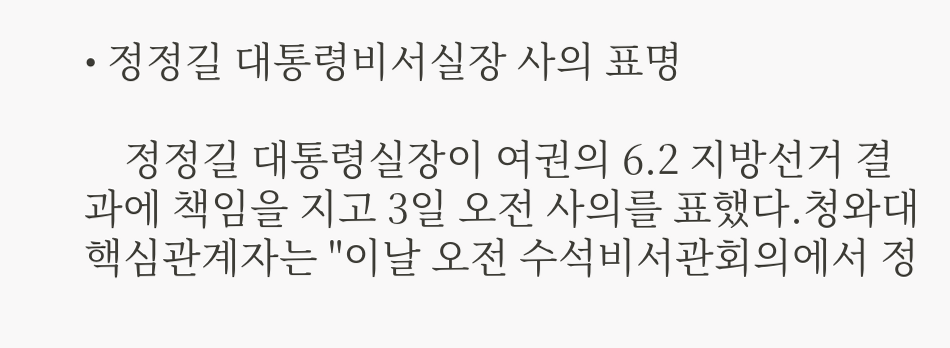• 정정길 대통령비서실장 사의 표명

    정정길 대통령실장이 여권의 6.2 지방선거 결과에 책임을 지고 3일 오전 사의를 표했다.청와대 핵심관계자는 "이날 오전 수석비서관회의에서 정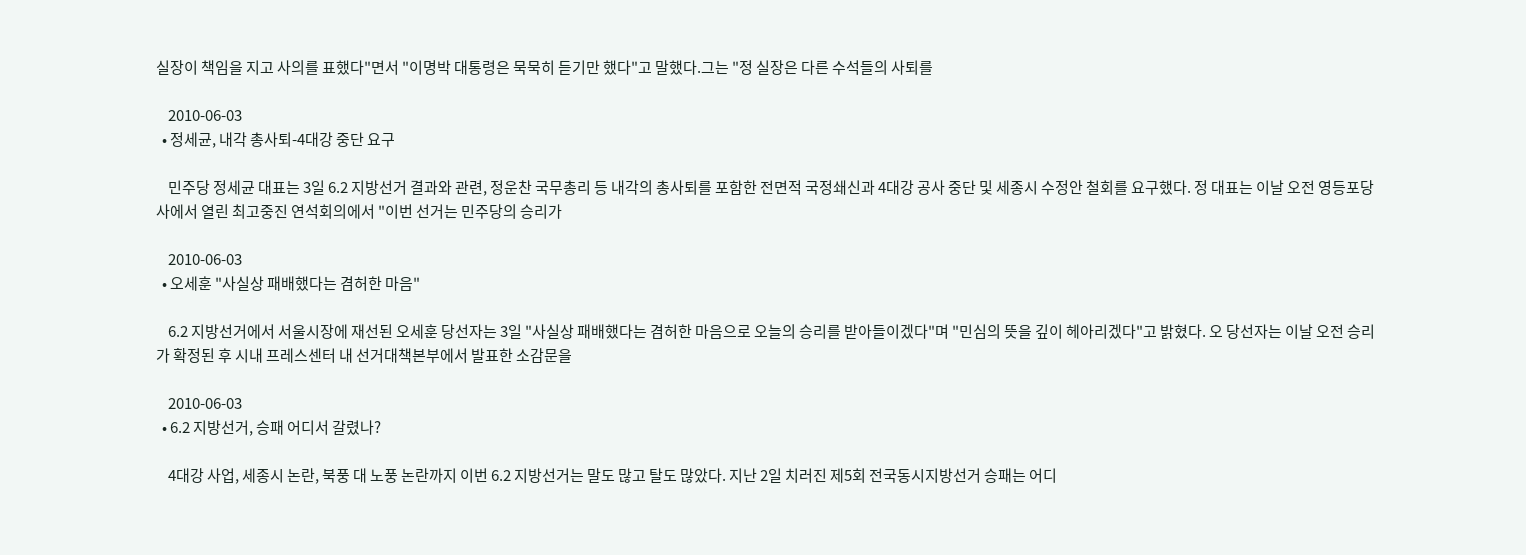실장이 책임을 지고 사의를 표했다"면서 "이명박 대통령은 묵묵히 듣기만 했다"고 말했다.그는 "정 실장은 다른 수석들의 사퇴를

    2010-06-03
  • 정세균, 내각 총사퇴-4대강 중단 요구

    민주당 정세균 대표는 3일 6.2 지방선거 결과와 관련, 정운찬 국무총리 등 내각의 총사퇴를 포함한 전면적 국정쇄신과 4대강 공사 중단 및 세종시 수정안 철회를 요구했다. 정 대표는 이날 오전 영등포당사에서 열린 최고중진 연석회의에서 "이번 선거는 민주당의 승리가

    2010-06-03
  • 오세훈 "사실상 패배했다는 겸허한 마음"

    6.2 지방선거에서 서울시장에 재선된 오세훈 당선자는 3일 "사실상 패배했다는 겸허한 마음으로 오늘의 승리를 받아들이겠다"며 "민심의 뜻을 깊이 헤아리겠다"고 밝혔다. 오 당선자는 이날 오전 승리가 확정된 후 시내 프레스센터 내 선거대책본부에서 발표한 소감문을

    2010-06-03
  • 6.2 지방선거, 승패 어디서 갈렸나?

    4대강 사업, 세종시 논란, 북풍 대 노풍 논란까지 이번 6.2 지방선거는 말도 많고 탈도 많았다. 지난 2일 치러진 제5회 전국동시지방선거 승패는 어디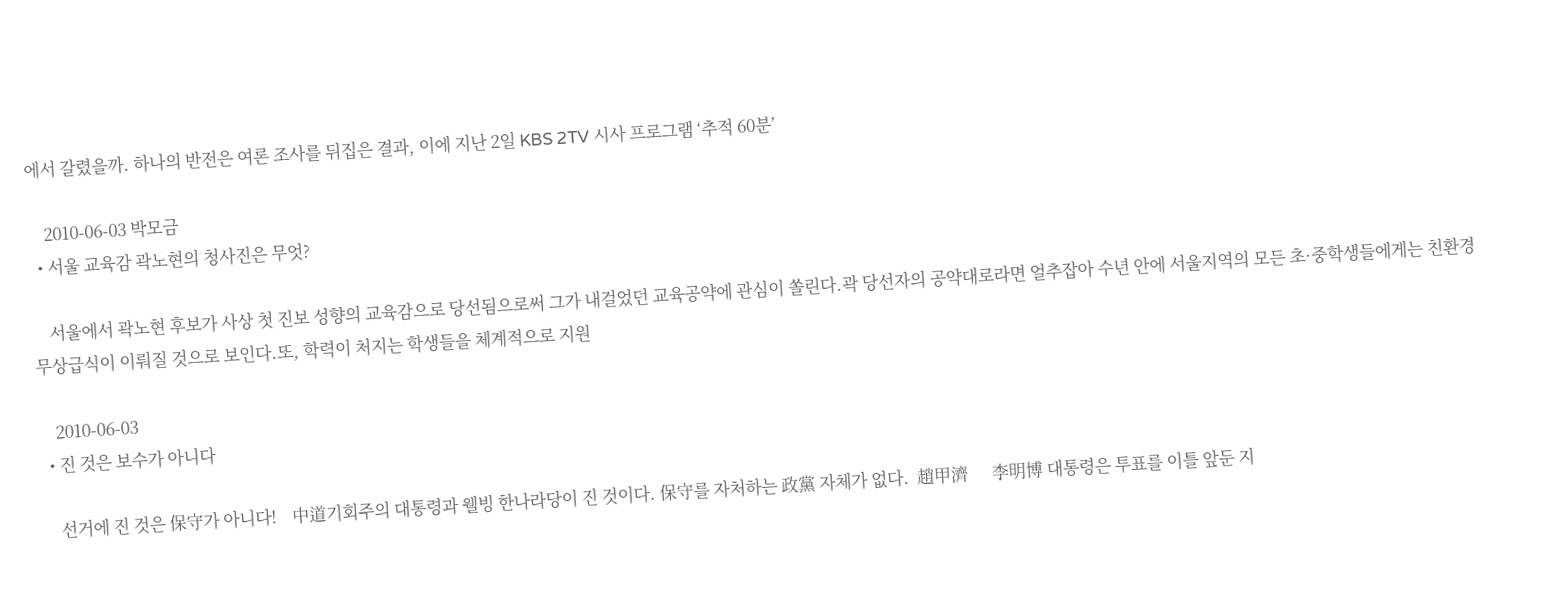에서 갈렸을까. 하나의 반전은 여론 조사를 뒤집은 결과, 이에 지난 2일 KBS 2TV 시사 프로그램 ‘추적 60분’

    2010-06-03 박모금
  • 서울 교육감 곽노현의 청사진은 무엇?

    서울에서 곽노현 후보가 사상 첫 진보 성향의 교육감으로 당선됨으로써 그가 내걸었던 교육공약에 관심이 쏠린다.곽 당선자의 공약대로라면 얼추잡아 수년 안에 서울지역의 모든 초·중학생들에게는 친환경 무상급식이 이뤄질 것으로 보인다.또, 학력이 처지는 학생들을 체계적으로 지원

    2010-06-03
  • 진 것은 보수가 아니다

    선거에 진 것은 保守가 아니다!    中道기회주의 대통령과 웰빙 한나라당이 진 것이다. 保守를 자처하는 政黨 자체가 없다.  趙甲濟      李明博 대통령은 투표를 이틀 앞둔 지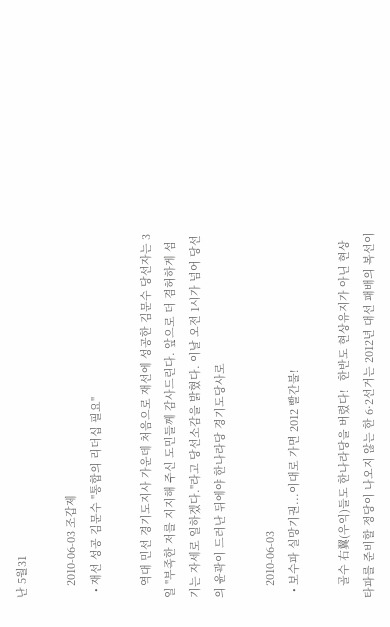난 5월31

    2010-06-03 조갑제
  • 재선 성공 김문수 "통합의 리더십 필요"

    역대 민선 경기도지사 가운데 처음으로 재선에 성공한 김문수 당선자는 3일 "부족한 저를 지지해 주신 도민들께 감사드린다. 앞으로 더 겸허하게 섬기는 자세로 일하겠다."라고 당선소감을 밝혔다. 이날 오전 1시가 넘어 당선의 윤곽이 드러난 뒤에야 한나라당 경기도당사로

    2010-06-03
  • 보수파 실망기권...이대로 가면 2012 빨간불!

    골수 右翼(우익)들도 한나라당을 버렸다!   한반도 현상유지가 아닌 현상타파를 준비할 정당이 나오지 않는 한 6·2선거는 2012년 대선 패배의 복선이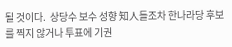될 것이다.  상당수 보수 성향 知人들조차 한나라당 후보를 찍지 않거나 투표에 기권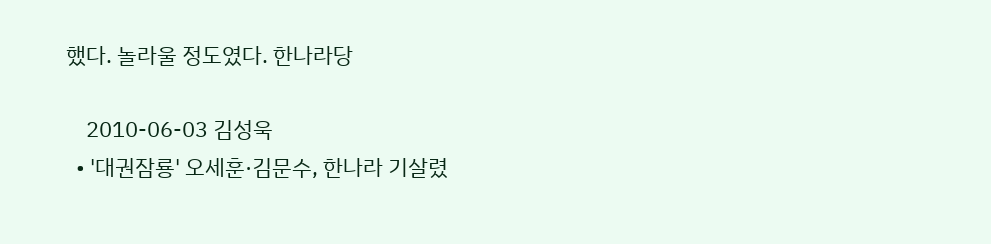했다. 놀라울 정도였다. 한나라당

    2010-06-03 김성욱
  • '대권잠룡' 오세훈·김문수, 한나라 기살렸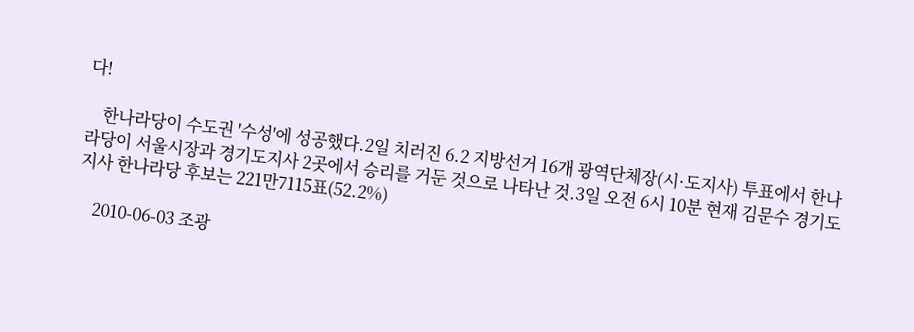다!

    한나라당이 수도권 '수성'에 성공했다.2일 치러진 6.2 지방선거 16개 광역단체장(시·도지사) 투표에서 한나라당이 서울시장과 경기도지사 2곳에서 승리를 거둔 것으로 나타난 것.3일 오전 6시 10분 현재 김문수 경기도지사 한나라당 후보는 221만7115표(52.2%)

    2010-06-03 조광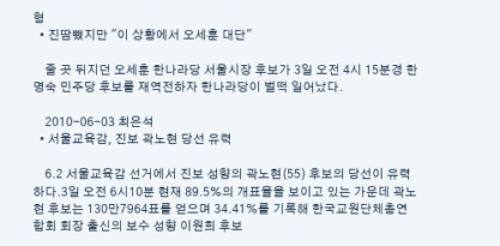형
  • 진땀뺐지만 "이 상황에서 오세훈 대단"

    줄 곳 뒤지던 오세훈 한나라당 서울시장 후보가 3일 오전 4시 15분경 한명숙 민주당 후보를 재역전하자 한나라당이 벌떡 일어났다.

    2010-06-03 최은석
  • 서울교육감, 진보 곽노현 당선 유력

    6.2 서울교육감 선거에서 진보 성향의 곽노현(55) 후보의 당선이 유력하다.3일 오전 6시10분 현재 89.5%의 개표율을 보이고 있는 가운데 곽노현 후보는 130만7964표를 얻으며 34.41%를 기록해 한국교원단체총연합회 회장 출신의 보수 성향 이원희 후보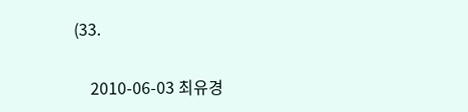(33.

    2010-06-03 최유경